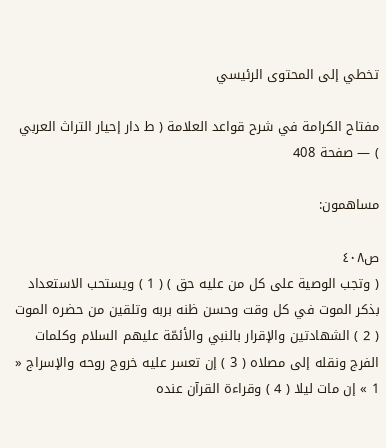تخطي إلى المحتوى الرئيسي

مفتاح الكرامة في شرح قواعد العلامة ( ط دار إحيار التراث العربي ) — صفحة 408

مساهمون:

ص٤٠٨
( وتجب الوصية على كل من عليه حق ) ( 1 ) ويستحب الاستعداد بذكر الموت في كل وقت وحسن ظنه بربه وتلقين من حضره الموت ( 2 ) الشهادتين والإقرار بالنبي والأئمّة عليهم السلام وكلمات الفرج ونقله إلى مصلاه ( 3 ) إن تعسر عليه خروج روحه والإسراج « 1 » إن مات ليلا ( 4 ) وقراءة القرآن عنده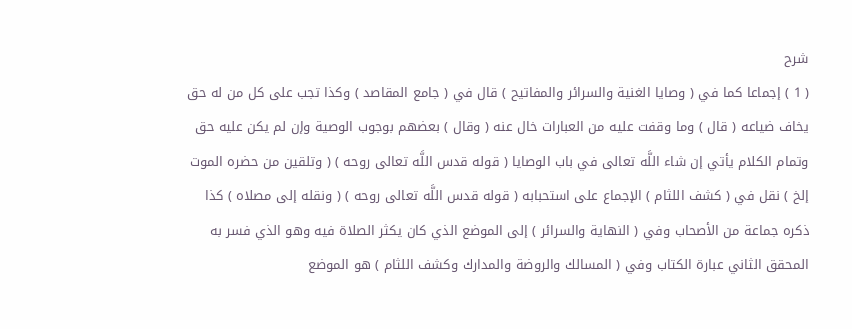شرح
( 1 ) إجماعا كما في ( وصايا الغنية والسرائر والمفاتيح ) قال في ( جامع المقاصد ) وكذا تجب على كل من له حق يخاف ضياعه ( قال ) وما وقفت عليه من العبارات خال عنه ( وقال ) بعضهم بوجوب الوصية وإن لم يكن عليه حق وتمام الكلام يأتي إن شاء اللَّه تعالى في باب الوصايا ( قوله قدس اللَّه تعالى روحه ) ( وتلقين من حضره الموت إلخ ) نقل في ( كشف اللثام ) الإجماع على استحبابه ( قوله قدس اللَّه تعالى روحه ) ( ونقله إلى مصلاه ) كذا ذكره جماعة من الأصحاب وفي ( النهاية والسرائر ) إلى الموضع الذي كان يكثر الصلاة فيه وهو الذي فسر به المحقق الثاني عبارة الكتاب وفي ( المسالك والروضة والمدارك وكشف اللثام ) هو الموضع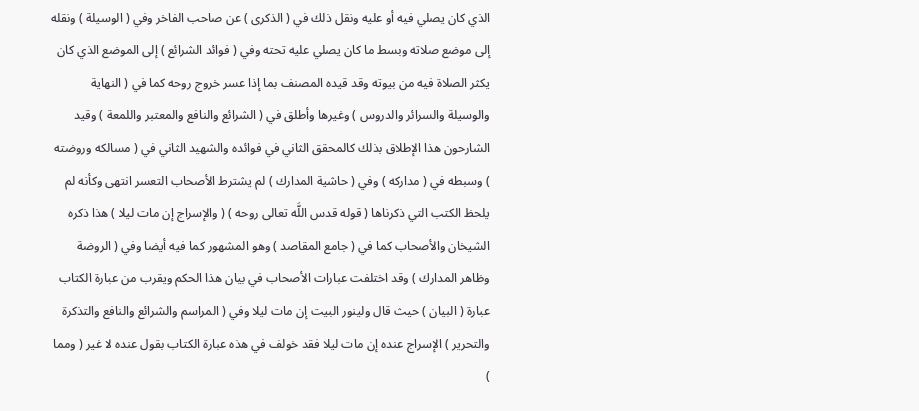الذي كان يصلي فيه أو عليه ونقل ذلك في ( الذكرى ) عن صاحب الفاخر وفي ( الوسيلة ) ونقله إلى موضع صلاته وبسط ما كان يصلي عليه تحته وفي ( فوائد الشرائع ) إلى الموضع الذي كان يكثر الصلاة فيه من بيوته وقد قيده المصنف بما إذا عسر خروج روحه كما في ( النهاية والوسيلة والسرائر والدروس ) وغيرها وأطلق في ( الشرائع والنافع والمعتبر واللمعة ) وقيد الشارحون هذا الإطلاق بذلك كالمحقق الثاني في فوائده والشهيد الثاني في ( مسالكه وروضته ) وسبطه في ( مداركه ) وفي ( حاشية المدارك ) لم يشترط الأصحاب التعسر انتهى وكأنه لم يلحظ الكتب التي ذكرناها ( قوله قدس اللَّه تعالى روحه ) ( والإسراج إن مات ليلا ) هذا ذكره الشيخان والأصحاب كما في ( جامع المقاصد ) وهو المشهور كما فيه أيضا وفي ( الروضة وظاهر المدارك ) وقد اختلفت عبارات الأصحاب في بيان هذا الحكم ويقرب من عبارة الكتاب عبارة ( البيان ) حيث قال ولينور البيت إن مات ليلا وفي ( المراسم والشرائع والنافع والتذكرة والتحرير ) الإسراج عنده إن مات ليلا فقد خولف في هذه عبارة الكتاب بقول عنده لا غير ( ومما )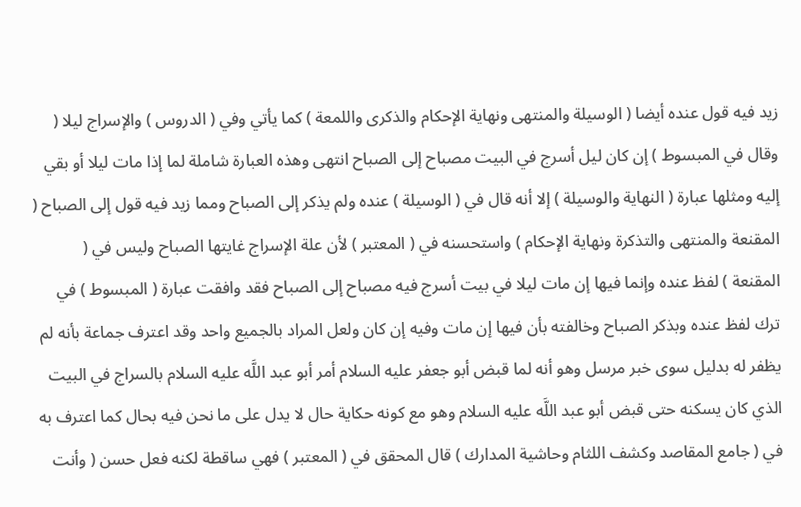زيد فيه قول عنده أيضا ( الوسيلة والمنتهى ونهاية الإحكام والذكرى واللمعة ) كما يأتي وفي ( الدروس ) والإسراج ليلا ( وقال في المبسوط ) إن كان ليل أسرج في البيت مصباح إلى الصباح انتهى وهذه العبارة شاملة لما إذا مات ليلا أو بقي إليه ومثلها عبارة ( النهاية والوسيلة ) إلا أنه قال في ( الوسيلة ) عنده ولم يذكر إلى الصباح ومما زيد فيه قول إلى الصباح ( المقنعة والمنتهى والتذكرة ونهاية الإحكام ) واستحسنه في ( المعتبر ) لأن علة الإسراج غايتها الصباح وليس في ( المقنعة ) لفظ عنده وإنما فيها إن مات ليلا في بيت أسرج فيه مصباح إلى الصباح فقد وافقت عبارة ( المبسوط ) في ترك لفظ عنده وبذكر الصباح وخالفته بأن فيها إن مات وفيه إن كان ولعل المراد بالجميع واحد وقد اعترف جماعة بأنه لم يظفر له بدليل سوى خبر مرسل وهو أنه لما قبض أبو جعفر عليه السلام أمر أبو عبد اللَّه عليه السلام بالسراج في البيت الذي كان يسكنه حتى قبض أبو عبد اللَّه عليه السلام وهو مع كونه حكاية حال لا يدل على ما نحن فيه بحال كما اعترف به في ( جامع المقاصد وكشف اللثام وحاشية المدارك ) قال المحقق في ( المعتبر ) فهي ساقطة لكنه فعل حسن ( وأنت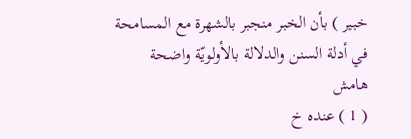خبير ) بأن الخبر منجبر بالشهرة مع المسامحة في أدلة السنن والدلالة بالأولويّة واضحة
هامش
( 1 ) عنده خ